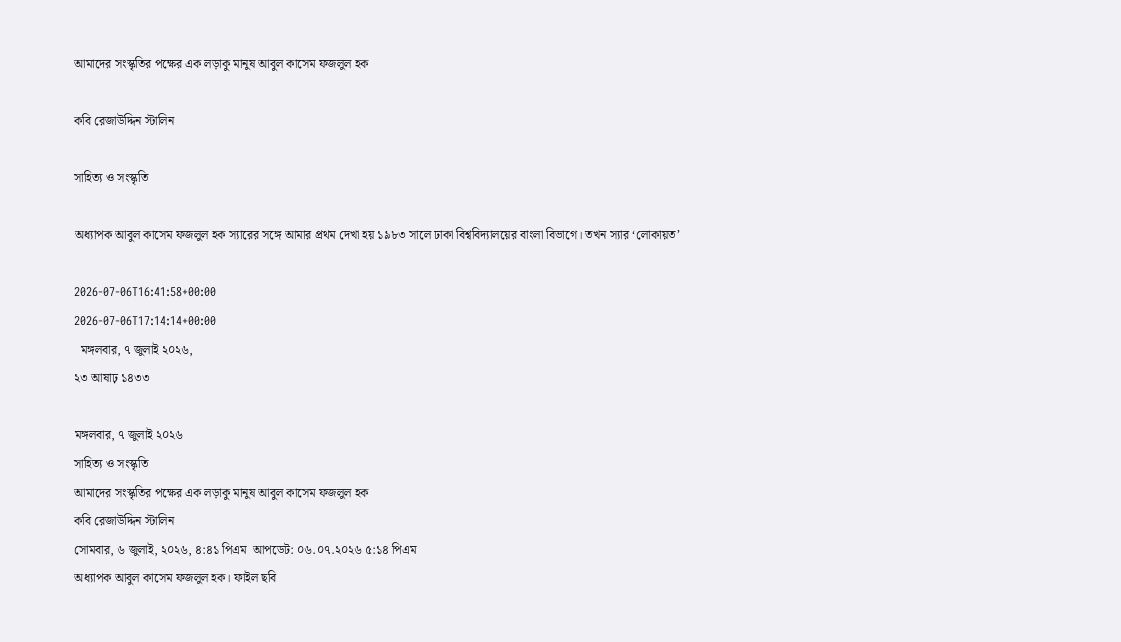আমাদের সংস্কৃতির পক্ষের এক লড়াকু মানুষ আবুল কাসেম ফজলুল হক

কবি রেজাউদ্দিন স্টালিন

সাহিত্য ও সংস্কৃতি

অধ্যাপক আবুল কাসেম ফজলুল হক স্যারের সঙ্গে আমার প্রথম দেখা হয় ১৯৮৩ সালে ঢাকা বিশ্ববিদ্যালয়ের বাংলা বিভাগে। তখন স্যার ‘লোকায়ত’

2026-07-06T16:41:58+00:00
2026-07-06T17:14:14+00:00
  মঙ্গলবার, ৭ জুলাই ২০২৬,
২৩ আষাঢ় ১৪৩৩

মঙ্গলবার, ৭ জুলাই ২০২৬
সাহিত্য ও সংস্কৃতি
আমাদের সংস্কৃতির পক্ষের এক লড়াকু মানুষ আবুল কাসেম ফজলুল হক
কবি রেজাউদ্দিন স্টালিন
সোমবার, ৬ জুলাই, ২০২৬, ৪:৪১ পিএম  আপডেট: ০৬.০৭.২০২৬ ৫:১৪ পিএম
অধ্যাপক আবুল কাসেম ফজলুল হক। ফাইল ছবি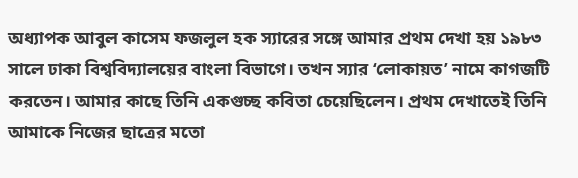অধ্যাপক আবুল কাসেম ফজলুল হক স্যারের সঙ্গে আমার প্রথম দেখা হয় ১৯৮৩ সালে ঢাকা বিশ্ববিদ্যালয়ের বাংলা বিভাগে। তখন স্যার ‘লোকায়ত’ নামে কাগজটি করতেন। আমার কাছে তিনি একগুচ্ছ কবিতা চেয়েছিলেন। প্রথম দেখাতেই তিনি আমাকে নিজের ছাত্রের মতো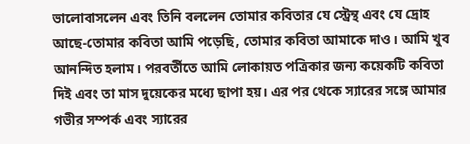ভালোবাসলেন এবং তিনি বললেন তোমার কবিতার যে স্ট্রেন্থ এবং যে দ্রোহ আছে-তোমার কবিতা আমি পড়েছি, তোমার কবিতা আমাকে দাও। আমি খুব আনন্দিত হলাম। পরবর্তীতে আমি লোকায়ত পত্রিকার জন্য কয়েকটি কবিতা দিই এবং তা মাস দুয়েকের মধ্যে ছাপা হয়। এর পর থেকে স্যারের সঙ্গে আমার গভীর সম্পর্ক এবং স্যারের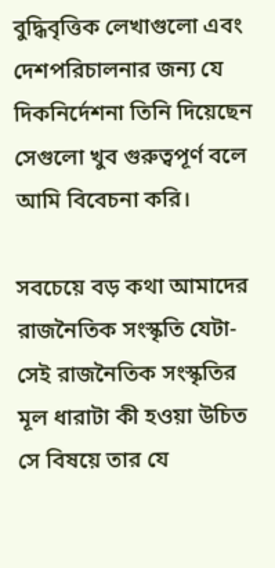বুদ্ধিবৃত্তিক লেখাগুলো এবং দেশপরিচালনার জন্য যে দিকনির্দেশনা তিনি দিয়েছেন সেগুলো খুব গুরুত্বপূর্ণ বলে আমি বিবেচনা করি।

সবচেয়ে বড় কথা আমাদের রাজনৈতিক সংস্কৃতি যেটা- সেই রাজনৈতিক সংস্কৃতির মূল ধারাটা কী হওয়া উচিত সে বিষয়ে তার যে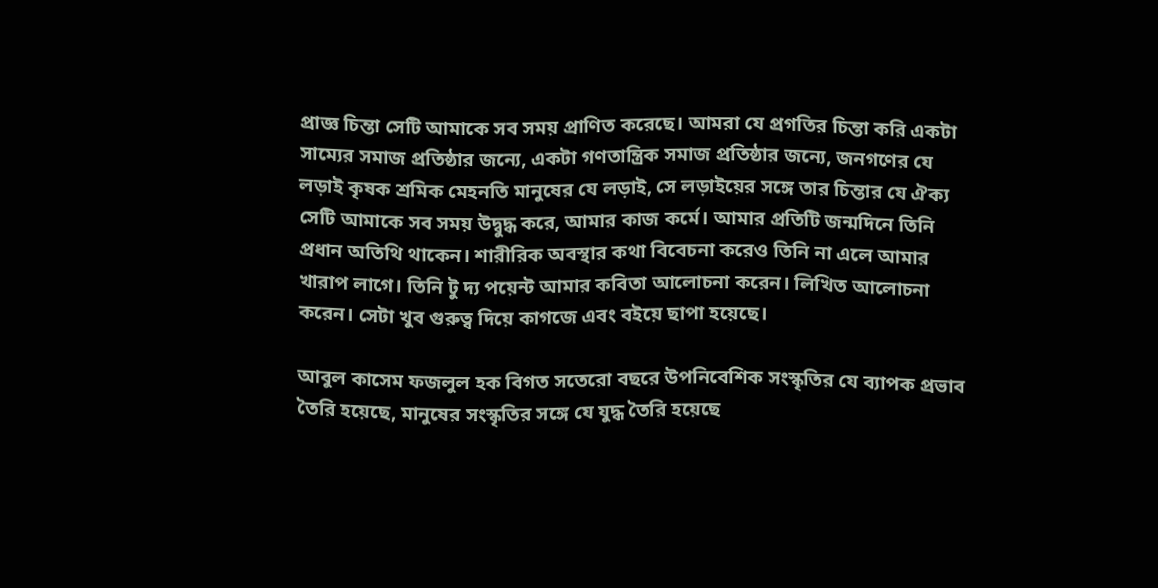প্রাজ্ঞ চিন্তা সেটি আমাকে সব সময় প্রাণিত করেছে। আমরা যে প্রগতির চিন্তা করি একটা সাম্যের সমাজ প্রতিষ্ঠার জন্যে, একটা গণতান্ত্রিক সমাজ প্রতিষ্ঠার জন্যে, জনগণের যে লড়াই কৃষক শ্রমিক মেহনতি মানুষের যে লড়াই, সে লড়াইয়ের সঙ্গে তার চিন্তার যে ঐক্য সেটি আমাকে সব সময় উদ্বুদ্ধ করে, আমার কাজ কর্মে। আমার প্রতিটি জন্মদিনে তিনি প্রধান অতিথি থাকেন। শারীরিক অবস্থার কথা বিবেচনা করেও তিনি না এলে আমার খারাপ লাগে। তিনি টু দ্য পয়েন্ট আমার কবিতা আলোচনা করেন। লিখিত আলোচনা করেন। সেটা খুব গুরুত্ব দিয়ে কাগজে এবং বইয়ে ছাপা হয়েছে।

আবুল কাসেম ফজলুল হক বিগত সতেরো বছরে উপনিবেশিক সংস্কৃতির যে ব্যাপক প্রভাব তৈরি হয়েছে, মানুষের সংস্কৃতির সঙ্গে যে যুদ্ধ তৈরি হয়েছে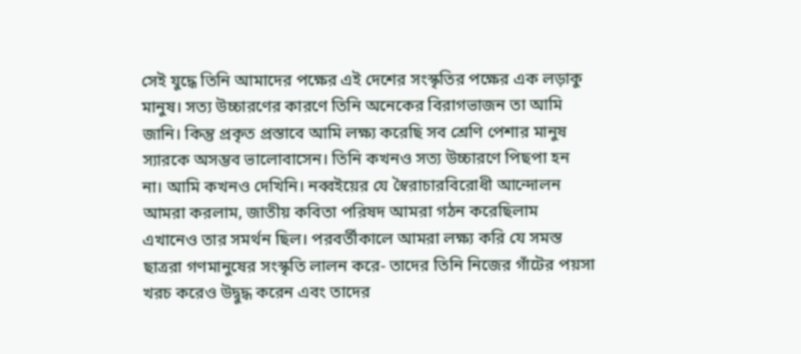সেই যুদ্ধে তিনি আমাদের পক্ষের এই দেশের সংস্কৃতির পক্ষের এক লড়াকু মানুষ। সত্য উচ্চারণের কারণে তিনি অনেকের বিরাগভাজন তা আমি জানি। কিন্তু প্রকৃত প্রস্তাবে আমি লক্ষ্য করেছি সব শ্রেণি পেশার মানুষ স্যারকে অসম্ভব ভালোবাসেন। তিনি কখনও সত্য উচ্চারণে পিছপা হন না। আমি কখনও দেখিনি। নব্বইয়ের যে স্বৈরাচারবিরোধী আন্দোলন আমরা করলাম, জাতীয় কবিতা পরিষদ আমরা গঠন করেছিলাম এখানেও তার সমর্থন ছিল। পরবর্তীকালে আমরা লক্ষ্য করি যে সমস্ত ছাত্ররা গণমানুষের সংস্কৃতি লালন করে- তাদের তিনি নিজের গাঁটের পয়সা খরচ করেও উদ্বুদ্ধ করেন এবং তাদের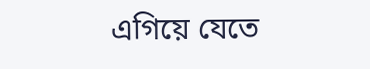এগিয়ে যেতে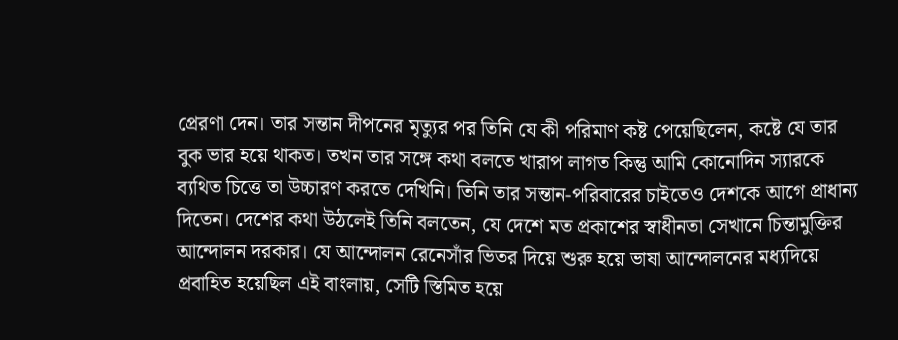প্রেরণা দেন। তার সন্তান দীপনের মৃত্যুর পর তিনি যে কী পরিমাণ কষ্ট পেয়েছিলেন, কষ্টে যে তার বুক ভার হয়ে থাকত। তখন তার সঙ্গে কথা বলতে খারাপ লাগত কিন্তু আমি কোনোদিন স্যারকে ব্যথিত চিত্তে তা উচ্চারণ করতে দেখিনি। তিনি তার সন্তান-পরিবারের চাইতেও দেশকে আগে প্রাধান্য দিতেন। দেশের কথা উঠলেই তিনি বলতেন, যে দেশে মত প্রকাশের স্বাধীনতা সেখানে চিন্তামুক্তির আন্দোলন দরকার। যে আন্দোলন রেনেসাঁর ভিতর দিয়ে শুরু হয়ে ভাষা আন্দোলনের মধ্যদিয়ে প্রবাহিত হয়েছিল এই বাংলায়, সেটি স্তিমিত হয়ে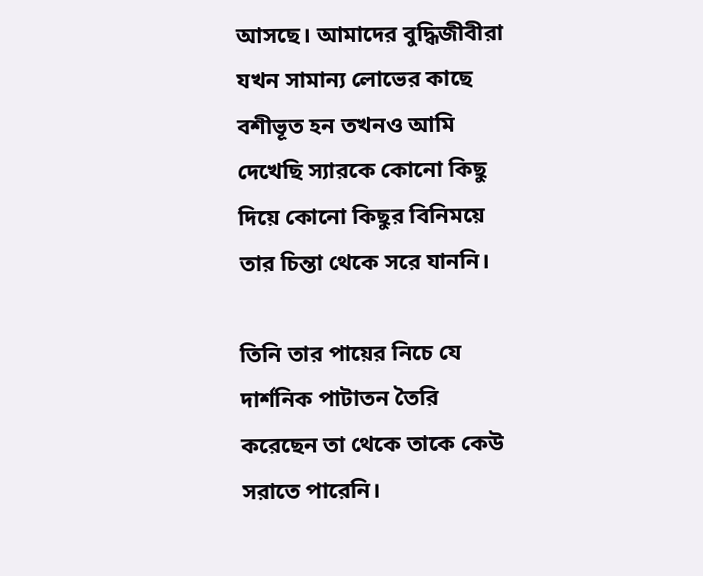আসছে। আমাদের বুদ্ধিজীবীরা যখন সামান্য লোভের কাছে বশীভূত হন তখনও আমি দেখেছি স্যারকে কোনো কিছু দিয়ে কোনো কিছুর বিনিময়ে তার চিন্তা থেকে সরে যাননি।

তিনি তার পায়ের নিচে যে দার্শনিক পাটাতন তৈরি করেছেন তা থেকে তাকে কেউ সরাতে পারেনি।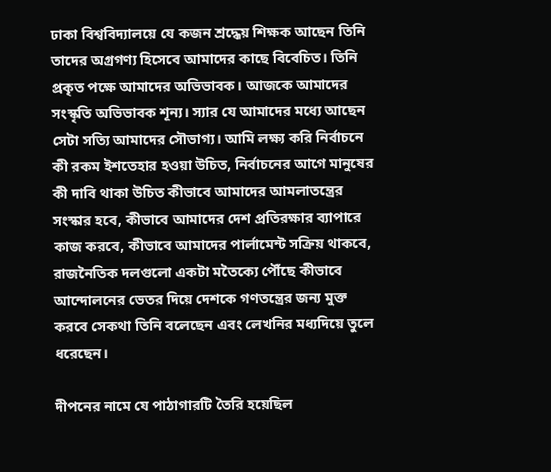ঢাকা বিশ্ববিদ্যালয়ে যে কজন শ্রদ্ধেয় শিক্ষক আছেন তিনি তাদের অগ্রগণ্য হিসেবে আমাদের কাছে বিবেচিত। তিনি প্রকৃত পক্ষে আমাদের অভিভাবক। আজকে আমাদের সংস্কৃতি অভিভাবক শূন্য। স্যার যে আমাদের মধ্যে আছেন সেটা সত্যি আমাদের সৌভাগ্য। আমি লক্ষ্য করি নির্বাচনে কী রকম ইশতেহার হওয়া উচিত, নির্বাচনের আগে মানুষের কী দাবি থাকা উচিত কীভাবে আমাদের আমলাতন্ত্রের সংস্কার হবে, কীভাবে আমাদের দেশ প্রতিরক্ষার ব্যাপারে কাজ করবে, কীভাবে আমাদের পার্লামেন্ট সক্রিয় থাকবে, রাজনৈতিক দলগুলো একটা মতৈক্যে পৌঁছে কীভাবে আন্দোলনের ভেতর দিয়ে দেশকে গণতন্ত্রের জন্য মুক্ত করবে সেকথা তিনি বলেছেন এবং লেখনির মধ্যদিয়ে তুলে ধরেছেন।

দীপনের নামে যে পাঠাগারটি তৈরি হয়েছিল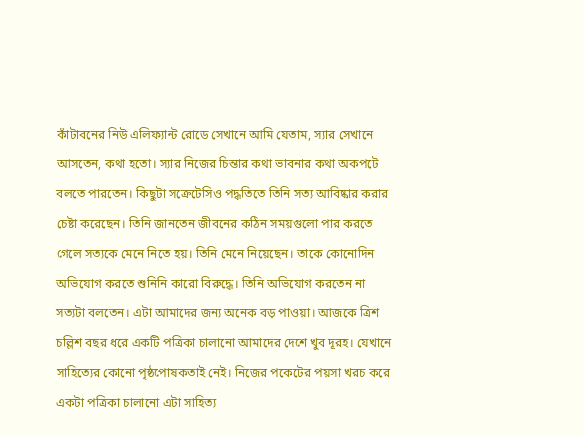কাঁটাবনের নিউ এলিফ্যান্ট রোডে সেখানে আমি যেতাম, স্যার সেখানে আসতেন, কথা হতো। স্যার নিজের চিন্তার কথা ভাবনার কথা অকপটে বলতে পারতেন। কিছুটা সক্রেটেসিও পদ্ধতিতে তিনি সত্য আবিষ্কার করার চেষ্টা করেছেন। তিনি জানতেন জীবনের কঠিন সময়গুলো পার করতে গেলে সত্যকে মেনে নিতে হয়। তিনি মেনে নিয়েছেন। তাকে কোনোদিন অভিযোগ করতে শুনিনি কারো বিরুদ্ধে। তিনি অভিযোগ করতেন না সত্যটা বলতেন। এটা আমাদের জন্য অনেক বড় পাওয়া। আজকে ত্রিশ চল্লিশ বছর ধরে একটি পত্রিকা চালানো আমাদের দেশে খুব দূরহ। যেখানে সাহিত্যের কোনো পৃষ্ঠপোষকতাই নেই। নিজের পকেটের পয়সা খরচ করে একটা পত্রিকা চালানো এটা সাহিত্য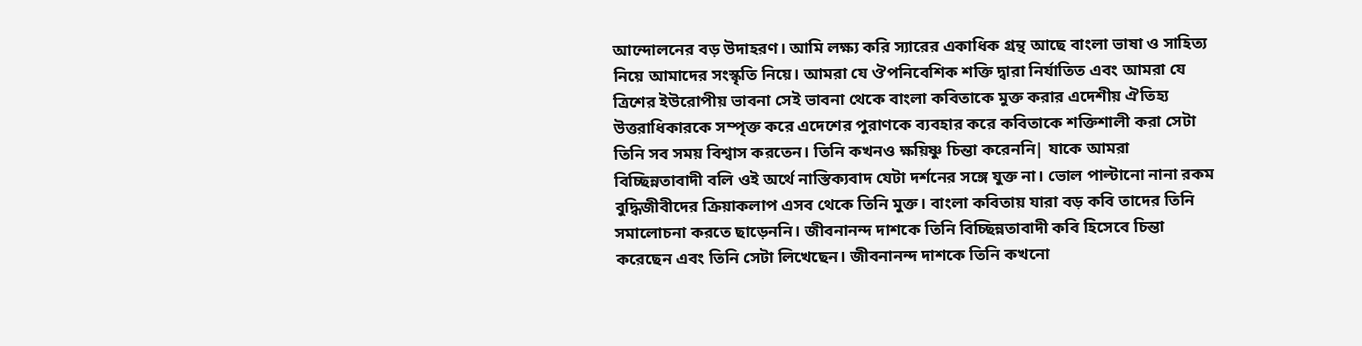আন্দোলনের বড় উদাহরণ। আমি লক্ষ্য করি স্যারের একাধিক গ্রন্থ আছে বাংলা ভাষা ও সাহিত্য নিয়ে আমাদের সংস্কৃতি নিয়ে। আমরা যে ঔপনিবেশিক শক্তি দ্বারা নির্যাতিত এবং আমরা যে ত্রিশের ইউরোপীয় ভাবনা সেই ভাবনা থেকে বাংলা কবিতাকে মুক্ত করার এদেশীয় ঐতিহ্য উত্তরাধিকারকে সম্পৃক্ত করে এদেশের পুরাণকে ব্যবহার করে কবিতাকে শক্তিশালী করা সেটা তিনি সব সময় বিশ্বাস করতেন। তিনি কখনও ক্ষয়িষ্ণু চিন্তা করেননি| যাকে আমরা বিচ্ছিন্নতাবাদী বলি ওই অর্থে নাস্তিক্যবাদ যেটা দর্শনের সঙ্গে যুক্ত না। ভোল পাল্টানো নানা রকম বুদ্ধিজীবীদের ক্রিয়াকলাপ এসব থেকে তিনি মুক্ত। বাংলা কবিতায় যারা বড় কবি তাদের তিনি সমালোচনা করতে ছাড়েননি। জীবনানন্দ দাশকে তিনি বিচ্ছিন্নতাবাদী কবি হিসেবে চিন্তা করেছেন এবং তিনি সেটা লিখেছেন। জীবনানন্দ দাশকে তিনি কখনো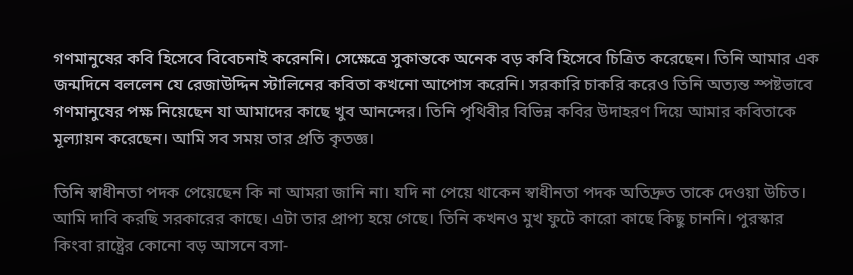গণমানুষের কবি হিসেবে বিবেচনাই করেননি। সেক্ষেত্রে সুকান্তকে অনেক বড় কবি হিসেবে চিত্রিত করেছেন। তিনি আমার এক জন্মদিনে বললেন যে রেজাউদ্দিন স্টালিনের কবিতা কখনো আপোস করেনি। সরকারি চাকরি করেও তিনি অত্যন্ত স্পষ্টভাবে গণমানুষের পক্ষ নিয়েছেন যা আমাদের কাছে খুব আনন্দের। তিনি পৃথিবীর বিভিন্ন কবির উদাহরণ দিয়ে আমার কবিতাকে মূল্যায়ন করেছেন। আমি সব সময় তার প্রতি কৃতজ্ঞ।

তিনি স্বাধীনতা পদক পেয়েছেন কি না আমরা জানি না। যদি না পেয়ে থাকেন স্বাধীনতা পদক অতিদ্রুত তাকে দেওয়া উচিত। আমি দাবি করছি সরকারের কাছে। এটা তার প্রাপ্য হয়ে গেছে। তিনি কখনও মুখ ফুটে কারো কাছে কিছু চাননি। পুরস্কার কিংবা রাষ্ট্রের কোনো বড় আসনে বসা-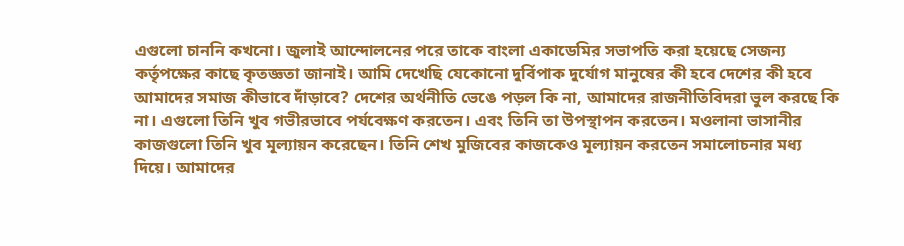এগুলো চাননি কখনো। জুলাই আন্দোলনের পরে তাকে বাংলা একাডেমির সভাপতি করা হয়েছে সেজন্য কর্তৃপক্ষের কাছে কৃতজ্ঞতা জানাই। আমি দেখেছি যেকোনো দুর্বিপাক দুর্যোগ মানুষের কী হবে দেশের কী হবে আমাদের সমাজ কীভাবে দাঁড়াবে? দেশের অর্থনীতি ভেঙে পড়ল কি না, আমাদের রাজনীতিবিদরা ভুল করছে কি না। এগুলো তিনি খুব গভীরভাবে পর্যবেক্ষণ করতেন। এবং তিনি তা উপস্থাপন করতেন। মওলানা ভাসানীর কাজগুলো তিনি খুব মূল্যায়ন করেছেন। তিনি শেখ মুজিবের কাজকেও মূল্যায়ন করতেন সমালোচনার মধ্য দিয়ে। আমাদের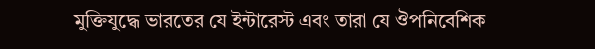মুক্তিযুদ্ধে ভারতের যে ইন্টারেস্ট এবং তারা যে ঔপনিবেশিক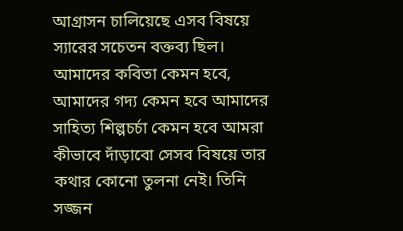আগ্রাসন চালিয়েছে এসব বিষয়ে স্যারের সচেতন বক্তব্য ছিল। আমাদের কবিতা কেমন হবে, আমাদের গদ্য কেমন হবে আমাদের সাহিত্য শিল্পচর্চা কেমন হবে আমরা কীভাবে দাঁড়াবো সেসব বিষয়ে তার কথার কোনো তুলনা নেই। তিনি সজ্জন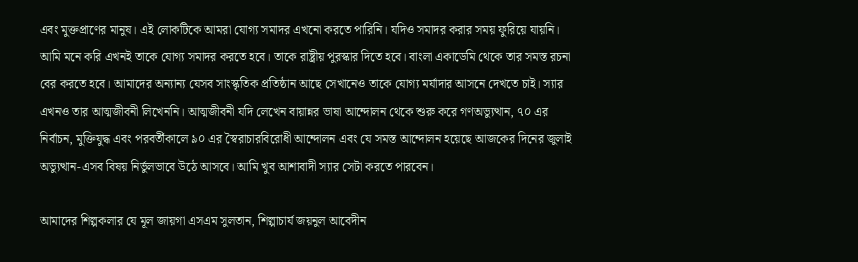এবং মুক্তপ্রাণের মানুষ। এই লোকটিকে আমরা যোগ্য সমাদর এখনো করতে পারিনি। যদিও সমাদর করার সময় ফুরিয়ে যায়নি। আমি মনে করি এখনই তাকে যোগ্য সমাদর করতে হবে। তাকে রাষ্ট্রীয় পুরস্কার দিতে হবে। বাংলা একাডেমি থেকে তার সমস্ত রচনা বের করতে হবে। আমাদের অন্যান্য যেসব সাংস্কৃতিক প্রতিষ্ঠান আছে সেখানেও তাকে যোগ্য মর্যাদার আসনে দেখতে চাই। স্যার এখনও তার আত্মজীবনী লিখেননি। আত্মজীবনী যদি লেখেন বায়ান্নর ভাষা আন্দোলন থেকে শুরু করে গণঅভ্যুত্থান, ৭০ এর নির্বাচন, মুক্তিযুদ্ধ এবং পরবর্তীকালে ৯০ এর স্বৈরাচারবিরোধী আন্দোলন এবং যে সমস্ত আন্দোলন হয়েছে আজকের দিনের জুলাই অভ্যুত্থান-এসব বিষয় নির্ভুলভাবে উঠে আসবে। আমি খুব আশাবাদী স্যার সেটা করতে পারবেন।

আমাদের শিল্পকলার যে মূল জায়গা এসএম সুলতান, শিল্পাচার্য জয়নুল আবেদীন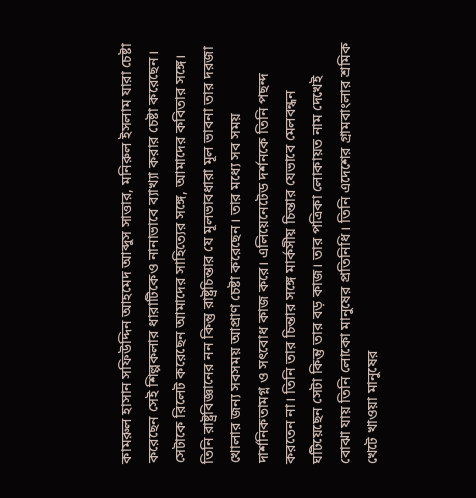কামরুল হাসান সফিউদ্দিন আহমেদ আব্দুস সাত্তার, মনিরুল ইসলাম যারা চেষ্টা করেছেন সেই শিল্পকলার ধারাটিকেও নানাভাবে ব্যাখ্যা করার চেষ্টা করেছেন। সেটাকে রিলেট করেছেন আমাদের সাহিত্যের সঙ্গে, আমাদের কবিতার সঙ্গে। তিনি রাষ্ট্রবিজ্ঞানের নন কিন্তু রাষ্ট্রচিন্তার যে মূলভাবধারা মূল ভাবনা তার দরজা খোলার জন্য সবসময় আপ্রাণ চেষ্টা করেছেন। তার মধ্যে সব সময় দার্শনিকতামগ্ন ও সৎবোধ কাজ করে। এলিয়েনেটেড দর্শনকে তিনি পছন্দ করতেন না। তিনি তার চিন্তার সঙ্গে মার্কসীয় চিন্তার যেভাবে মেলবন্ধন ঘটিয়েছেন সেটা কিন্তু তার বড় কাজ। তার পত্রিকা লোকায়ত নাম দেখেই বোঝা যায় তিনি লোকো মানুষের প্রতিনিধি। তিনি এদেশের গ্রামবাংলার শ্রমিক খেটে খাওয়া মানুষের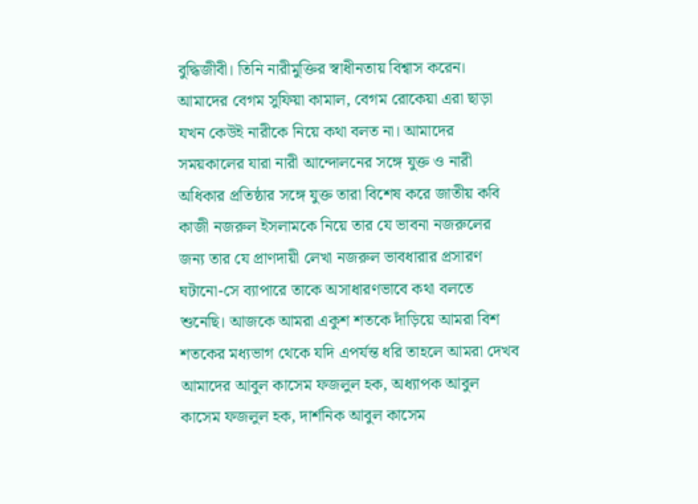বুদ্ধিজীবী। তিনি নারীমুক্তির স্বাধীনতায় বিশ্বাস করেন। আমাদের বেগম সুফিয়া কামাল, বেগম রোকেয়া এরা ছাড়া যখন কেউই নারীকে নিয়ে কথা বলত না। আমাদের সময়কালের যারা নারী আন্দোলনের সঙ্গে যুক্ত ও নারী অধিকার প্রতিষ্ঠার সঙ্গে যুক্ত তারা বিশেষ করে জাতীয় কবি কাজী নজরুল ইসলামকে নিয়ে তার যে ভাবনা নজরুলের জন্য তার যে প্রাণদায়ী লেখা নজরুল ভাবধারার প্রসারণ ঘটানো-সে ব্যাপারে তাকে অসাধারণভাবে কথা বলতে শুনেছি। আজকে আমরা একুশ শতকে দাঁড়িয়ে আমরা বিশ শতকের মধ্যভাগ থেকে যদি এপর্যন্ত ধরি তাহলে আমরা দেখব আমাদের আবুল কাসেম ফজলুল হক, অধ্যাপক আবুল কাসেম ফজলুল হক, দার্শনিক আবুল কাসেম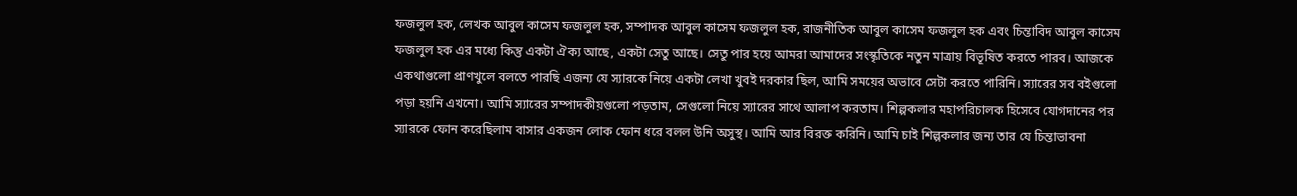ফজলুল হক, লেখক আবুল কাসেম ফজলুল হক, সম্পাদক আবুল কাসেম ফজলুল হক, রাজনীতিক আবুল কাসেম ফজলুল হক এবং চিন্তাবিদ আবুল কাসেম ফজলুল হক এর মধ্যে কিন্তু একটা ঐক্য আছে, একটা সেতু আছে। সেতু পার হয়ে আমরা আমাদের সংস্কৃতিকে নতুন মাত্রায় বিভূষিত করতে পারব। আজকে একথাগুলো প্রাণখুলে বলতে পারছি এজন্য যে স্যারকে নিয়ে একটা লেখা খুবই দরকার ছিল, আমি সময়ের অভাবে সেটা করতে পারিনি। স্যারের সব বইগুলো পড়া হয়নি এখনো। আমি স্যারের সম্পাদকীয়গুলো পড়তাম, সেগুলো নিয়ে স্যারের সাথে আলাপ করতাম। শিল্পকলার মহাপরিচালক হিসেবে যোগদানের পর স্যারকে ফোন করেছিলাম বাসার একজন লোক ফোন ধরে বলল উনি অসুস্থ। আমি আর বিরক্ত করিনি। আমি চাই শিল্পকলার জন্য তার যে চিন্তাভাবনা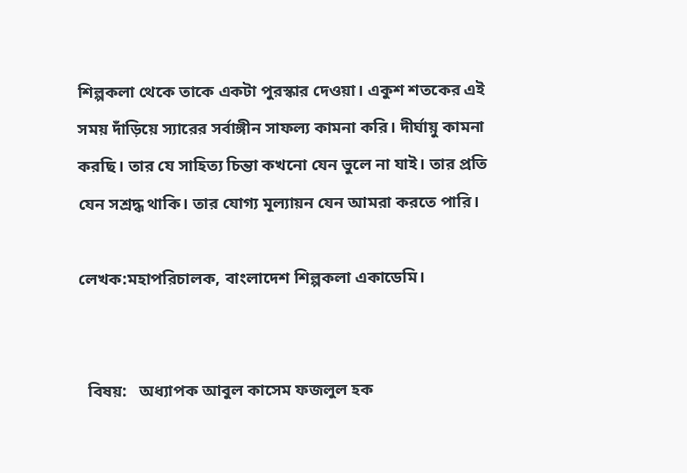শিল্পকলা থেকে তাকে একটা পুরস্কার দেওয়া। একুশ শতকের এই সময় দাঁড়িয়ে স্যারের সর্বাঙ্গীন সাফল্য কামনা করি। দীর্ঘায়ু কামনা করছি। তার যে সাহিত্য চিন্তা কখনো যেন ভুলে না যাই। তার প্রতি যেন সশ্রদ্ধ থাকি। তার যোগ্য মূল্যায়ন যেন আমরা করতে পারি।

লেখক:মহাপরিচালক, বাংলাদেশ শিল্পকলা একাডেমি।


  বিষয়:   অধ্যাপক আবুল কাসেম ফজলুল হক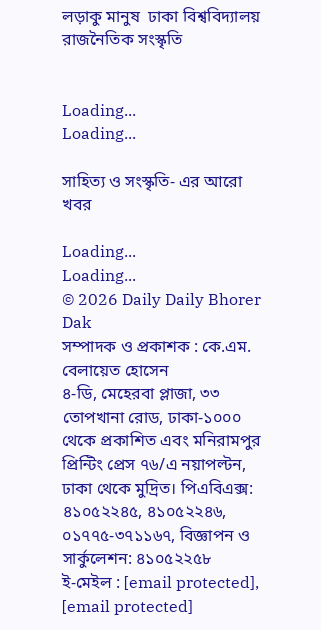লড়াকু মানুষ  ঢাকা বিশ্ববিদ্যালয়  রাজনৈতিক সংস্কৃতি


Loading...
Loading...

সাহিত্য ও সংস্কৃতি- এর আরো খবর

Loading...
Loading...
© 2026 Daily Daily Bhorer Dak
সম্পাদক ও প্রকাশক : কে.এম. বেলায়েত হোসেন
৪-ডি, মেহেরবা প্লাজা, ৩৩ তোপখানা রোড, ঢাকা-১০০০ থেকে প্রকাশিত এবং মনিরামপুর প্রিন্টিং প্রেস ৭৬/এ নয়াপল্টন, ঢাকা থেকে মুদ্রিত। পিএবিএক্স: ৪১০৫২২৪৫, ৪১০৫২২৪৬, ০১৭৭৫-৩৭১১৬৭, বিজ্ঞাপন ও সার্কুলেশন: ৪১০৫২২৫৮
ই-মেইল : [email protected], [email protected]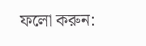ফলো করুন: